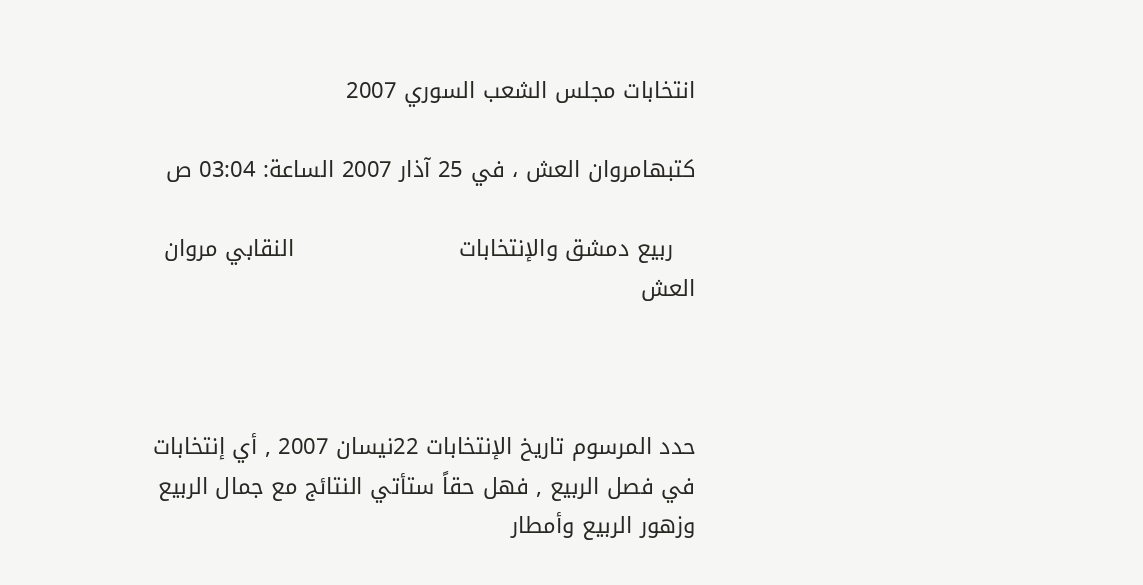انتخابات مجلس الشعب السوري 2007

كتبهامروان العش ، في 25 آذار 2007 الساعة: 03:04 ص

   ربيع دمشق والإنتخابات                      النقابي مروان العش



حدد المرسوم تاريخ الإنتخابات 22نيسان 2007 , أي إنتخابات في فصل الربيع , فهل حقاً ستأتي النتائج مع جمال الربيع وزهور الربيع وأمطار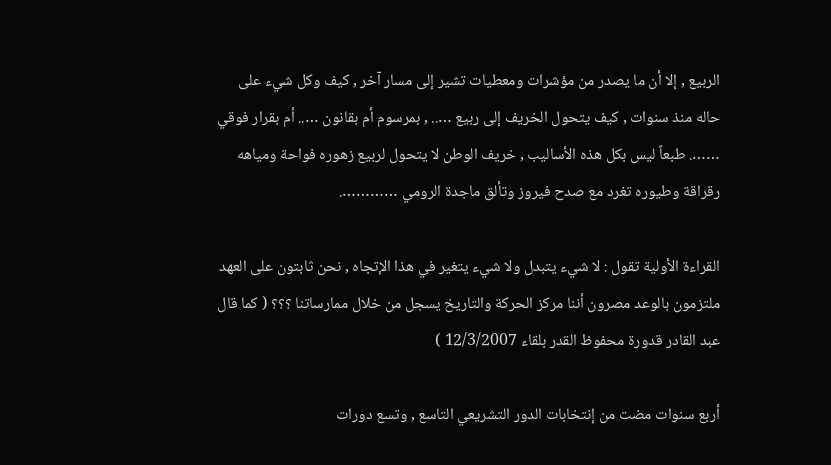الربيع , إلا أن ما يصدر من مؤشرات ومعطيات تشير إلى مسار آخر , كيف وكل شيء على حاله منذ سنوات , كيف يتحول الخريف إلى ربيع ….. , بمرسوم أم بقانون ….. أم بقرار فوقي ……. طبعاً ليس بكل هذه الأساليب , خريف الوطن لا يتحول لربيع زهوره فواحة ومياهه رقراقة وطيوره تغرد مع صدح فيروز وتألق ماجدة الرومي ………….

القراءة الأولية تقول : لا شيء يتبدل ولا شيء يتغير في هذا الإتجاه , نحن ثابتون على العهد ملتزمون بالوعد مصرون أننا مركز الحركة والتاريخ يسجل من خلال ممارساتنا ؟؟؟ ( كما قال عبد القادر قدورة محفوظ القدر بلقاء 12/3/2007 )

أربع سنوات مضت من إنتخابات الدور التشريعي التاسع , وتسع دورات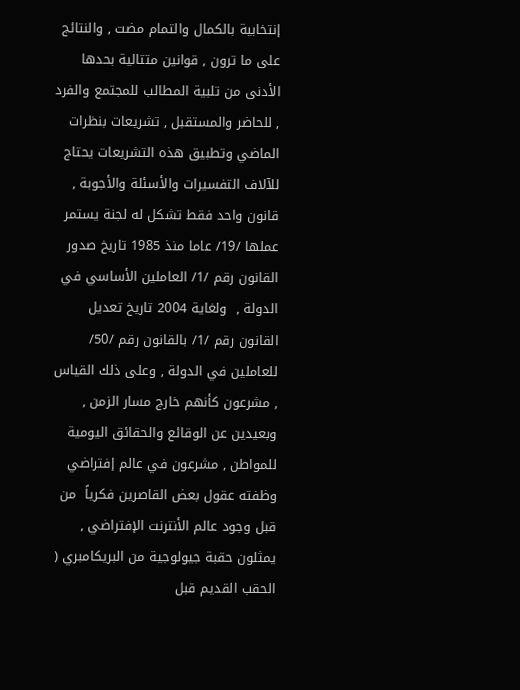إنتخابية بالكمال والتمام مضت , والنتائج على ما ترون , قوانين متتالية بحدها الأدنى من تلبية المطالب للمجتمع والفرد , للحاضر والمستقبل , تشريعات بنظرات الماضي وتطبيق هذه التشريعات يحتاج للآلاف التفسيرات والأسئلة والأجوبة , قانون واحد فقط تشكل له لجنة يستمر عملها /19/ عاما منذ 1985 تاريخ صدور القانون رقم /1/ العاملين الأساسي في الدولة ,  ولغاية 2004 تاريخ تعديل القانون رقم /1/ بالقانون رقم /50/ للعاملين في الدولة , وعلى ذلك القياس , مشرعون كأنهم خارج مسار الزمن , وبعيدين عن الوقائع والحقائق اليومية للمواطن , مشرعون في عالم إفتراضي وظفته عقول بعض القاصرين فكرياً  من قبل وجود عالم الأنترنت الإفتراضي , يمثلون حقبة جيولوجية من البريكامبري ( الحقب القديم قبل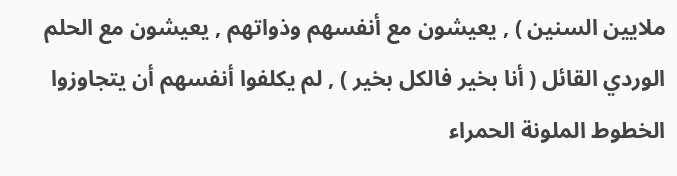ملايين السنين ) , يعيشون مع أنفسهم وذواتهم , يعيشون مع الحلم الوردي القائل ( أنا بخير فالكل بخير ) , لم يكلفوا أنفسهم أن يتجاوزوا الخطوط الملونة الحمراء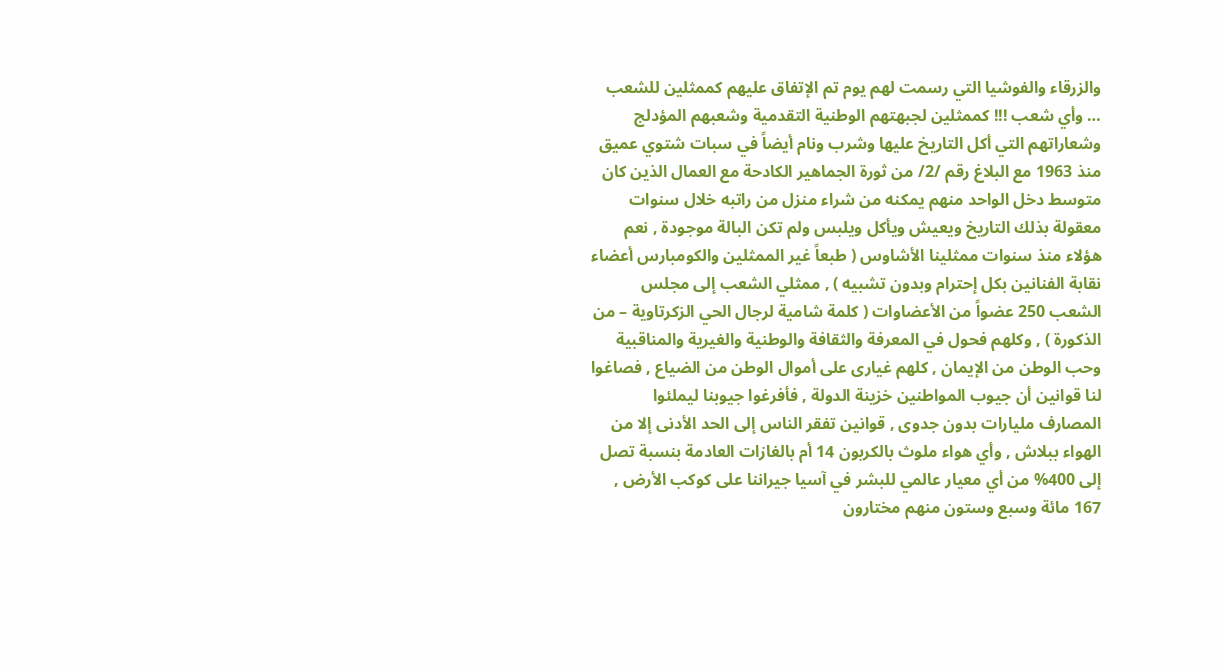والزرقاء والفوشيا التي رسمت لهم يوم تم الإتفاق عليهم كممثلين للشعب … وأي شعب !!! كممثلين لجبهتهم الوطنية التقدمية وشعبهم المؤدلج وشعاراتهم التي أكل التاريخ عليها وشرب ونام أيضاً في سبات شتوي عميق منذ 1963 مع البلاغ رقم /2/ من ثورة الجماهير الكادحة مع العمال الذين كان متوسط دخل الواحد منهم يمكنه من شراء منزل من راتبه خلال سنوات معقولة بذلك التاريخ ويعيش ويأكل ويلبس ولم تكن البالة موجودة , نعم هؤلاء منذ سنوات ممثلينا الأشاوس ( طبعاً غير الممثلين والكومبارس أعضاء نقابة الفنانين بكل إحترام وبدون تشبيه ) , ممثلي الشعب إلى مجلس الشعب 250 عضواً من الأعضاوات ( كلمة شامية لرجال الحي الزكرتاوية – من الذكورة ) , وكلهم فحول في المعرفة والثقافة والوطنية والغيرية والمناقبية وحب الوطن من الإيمان , كلهم غيارى على أموال الوطن من الضياع , فصاغوا لنا قوانين أن جيوب المواطنين خزينة الدولة , فأفرغوا جيوبنا ليملئوا المصارف مليارات بدون جدوى , قوانين تفقر الناس إلى الحد الأدنى إلا من الهواء ببلاش , وأي هواء ملوث بالكربون 14 أم بالغازات العادمة بنسبة تصل إلى 400% من أي معيار عالمي للبشر في آسيا جيراننا على كوكب الأرض ,  167 مائة وسبع وستون منهم مختارون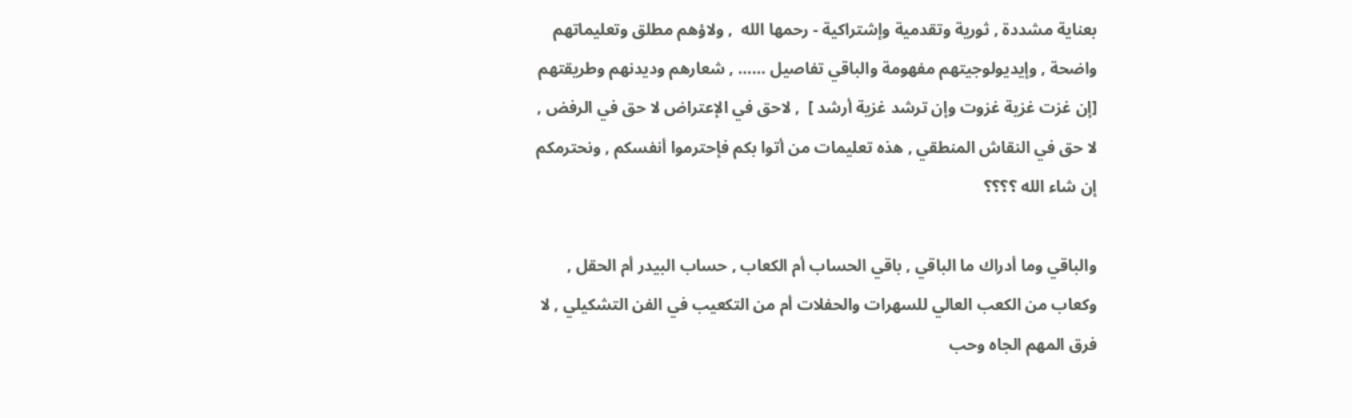بعناية مشددة , ثورية وتقدمية وإشتراكية - رحمها الله  , ولاؤهم مطلق وتعليماتهم واضحة , وإيديولوجيتهم مفهومة والباقي تفاصيل …… , شعارهم وديدنهم وطريقتهم  [إن غزت غزية غزوت وإن ترشد غزية أرشد ]  , لاحق في الإعتراض لا حق في الرفض , لا حق في النقاش المنطقي , هذه تعليمات من أتوا بكم فإحترموا أنفسكم , ونحترمكم إن شاء الله ؟؟؟؟

والباقي وما أدراك ما الباقي , باقي الحساب أم الكعاب , حساب البيدر أم الحقل , وكعاب من الكعب العالي للسهرات والحفلات أم من التكعيب في الفن التشكيلي , لا فرق المهم الجاه وحب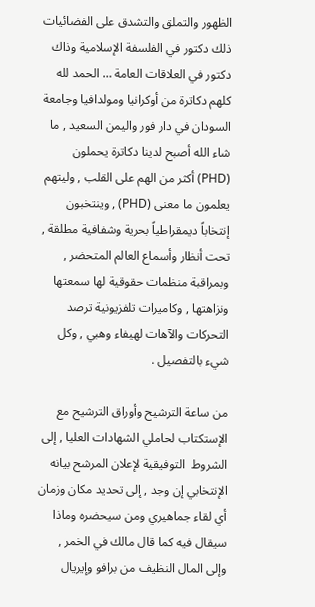الظهور والتملق والتشدق على الفضائيات ذلك دكتور في الفلسفة الإسلامية وذاك دكتور في العلاقات العامة … الحمد لله كلهم دكاترة من أوكرانيا ومولدافيا وجامعة السودان في دار فور واليمن السعيد , ما شاء الله أصبح لدينا دكاترة يحملون (PHD) أكثر من الهم على القلب , وليتهم يعلمون ما معنى (PHD) , وينتخبون إنتخاباً ديمقراطياً بحرية وشفافية مطلقة , تحت أنظار وأسماع العالم المتحضر , وبمراقبة منظمات حقوقية لها سمعتها ونزاهتها , وكاميرات تلفزيونية ترصد التحركات والآهات لهيفاء وهبي , وكل شيء بالتفصيل .

من ساعة الترشيح وأوراق الترشيح مع الإستكتاب لحاملي الشهادات العليا , إلى الشروط  التوفيقية لإعلان المرشح بيانه الإنتخابي إن وجد , إلى تحديد مكان وزمان أي لقاء جماهيري ومن سيحضره وماذا سيقال فيه كما قال مالك في الخمر , وإلى المال النظيف من برافو وإيريال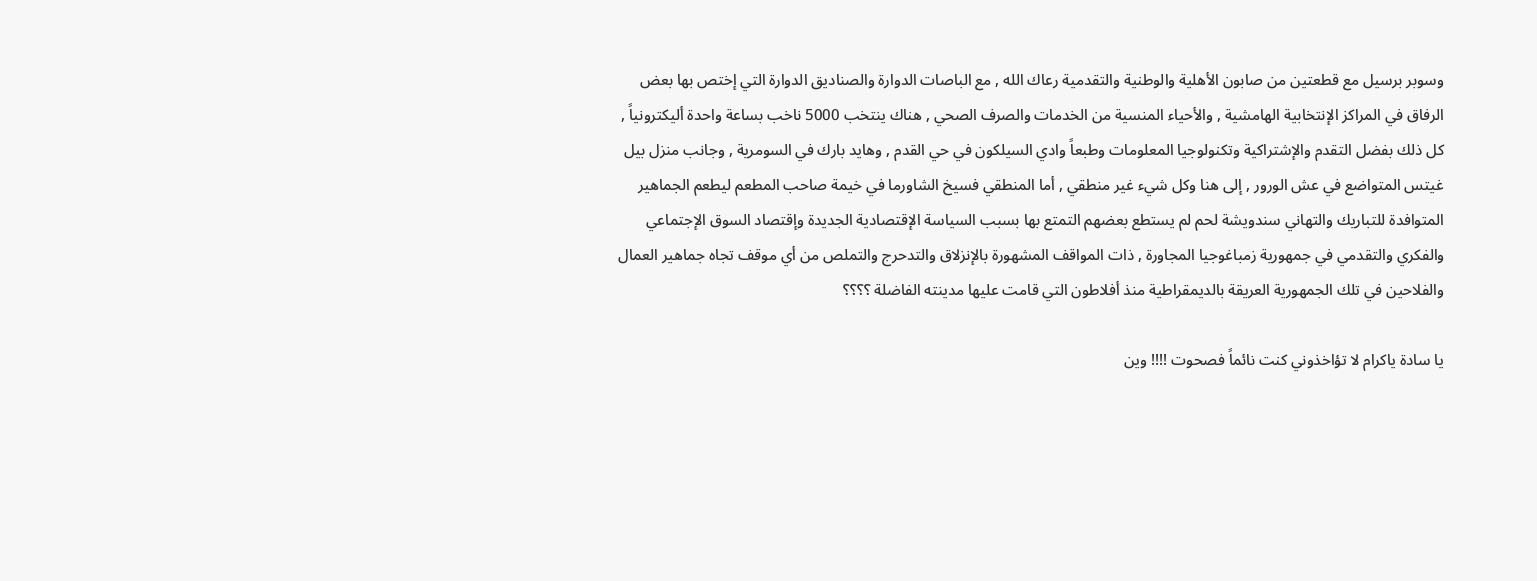وسوبر برسيل مع قطعتين من صابون الأهلية والوطنية والتقدمية رعاك الله , مع الباصات الدوارة والصناديق الدوارة التي إختص بها بعض الرفاق في المراكز الإنتخابية الهامشية , والأحياء المنسية من الخدمات والصرف الصحي , هناك ينتخب 5000 ناخب بساعة واحدة أليكترونياً , كل ذلك بفضل التقدم والإشتراكية وتكنولوجيا المعلومات وطبعاً وادي السيلكون في حي القدم , وهايد بارك في السومرية , وجانب منزل بيل غيتس المتواضع في عش الورور , إلى هنا وكل شيء غير منطقي , أما المنطقي فسيخ الشاورما في خيمة صاحب المطعم ليطعم الجماهير المتوافدة للتباريك والتهاني سندويشة لحم لم يستطع بعضهم التمتع بها بسبب السياسة الإقتصادية الجديدة وإقتصاد السوق الإجتماعي والفكري والتقدمي في جمهورية زمباغوجيا المجاورة , ذات المواقف المشهورة بالإنزلاق والتدحرج والتملص من أي موقف تجاه جماهير العمال والفلاحين في تلك الجمهورية العريقة بالديمقراطية منذ أفلاطون التي قامت عليها مدينته الفاضلة ؟؟؟؟

يا سادة ياكرام لا تؤاخذوني كنت نائماً فصحوت !!!! وين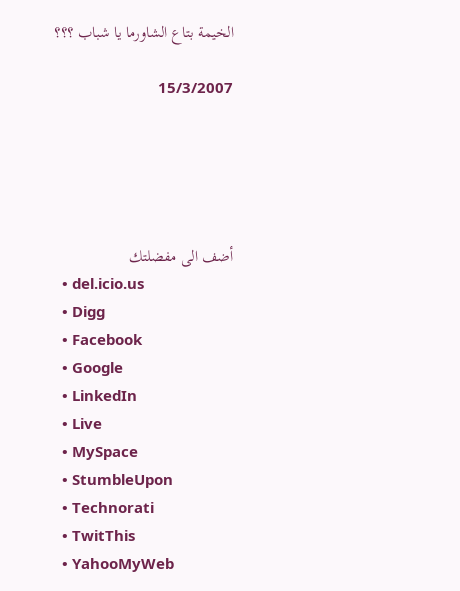الخيمة بتاع الشاورما يا شباب ؟؟؟

15/3/2007





أضف الى مفضلتك
  • del.icio.us
  • Digg
  • Facebook
  • Google
  • LinkedIn
  • Live
  • MySpace
  • StumbleUpon
  • Technorati
  • TwitThis
  • YahooMyWeb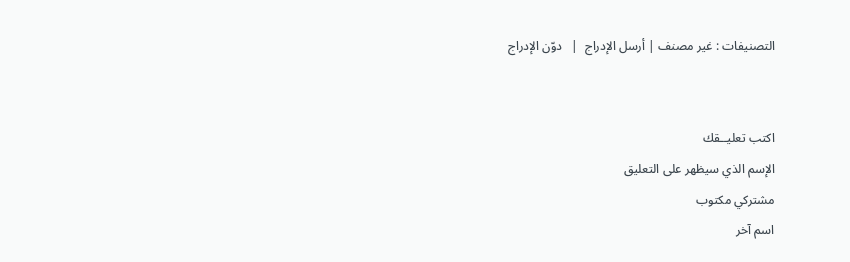التصنيفات : غير مصنف | أرسل الإدراج  |   دوّن الإدراج


اكتب تعليــقك
الإسم الذي سيظهر على التعليق
مشتركي مكتوب
اسم آخر